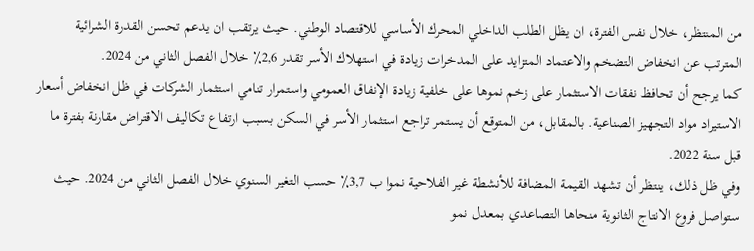من المنتظر، خلال نفس الفترة، ان يظل الطلب الداخلي المحرك الأساسي للاقتصاد الوطني. حيث يرتقب ان يدعم تحسن القدرة الشرائية المترتب عن انخفاض التضخم والاعتماد المتزايد على المدخرات زيادة في استهلاك الأسر تقدر 2,6٪ خلال الفصل الثاني من 2024.
كما يرجح أن تحافظ نفقات الاستثمار على زخم نموها على خلفية زيادة الإنفاق العمومي واستمرار تنامي استثمار الشركات في ظل انخفاض أسعار الاستيراد مواد التجهيز الصناعية. بالمقابل، من المتوقع أن يستمر تراجع استثمار الأسر في السكن بسبب ارتفاع تكاليف الاقتراض مقارنة بفترة ما قبل سنة 2022.
وفي ظل ذلك، ينتظر أن تشهد القيمة المضافة للأنشطة غير الفلاحية نموا ب 3,7٪ حسب التغير السنوي خلال الفصل الثاني من 2024. حيث ستواصل فروع الانتاج الثانوية منحاها التصاعدي بمعدل نمو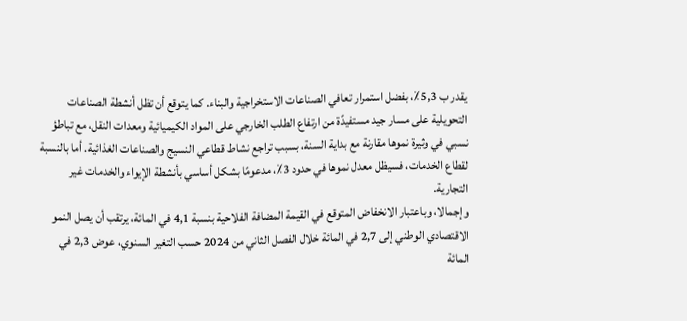يقدر ب 5,3٪، بفضل استمرار تعافي الصناعات الاستخراجية والبناء. كما يتوقع أن تظل أنشطة الصناعات التحويلية على مسار جيد مستفيدًة من ارتفاع الطلب الخارجي على المواد الكيميائية ومعدات النقل، مع تباطؤ نسبي في وثيرة نموها مقارنة مع بداية السنة، بسبب تراجع نشاط قطاعي النسيج والصناعات الغذائية. أما بالنسبة لقطاع الخدمات، فسيظل معدل نموها في حدود 3٪، مدعومًا بشكل أساسي بأنشطة الإيواء والخدمات غير التجارية.
وإجمالا، وباعتبار الانخفاض المتوقع في القيمة المضافة الفلاحية بنسبة 4,1 في المائة، يرتقب أن يصل النمو الاقتصادي الوطني إلى 2,7 في المائة خلال الفصل الثاني من 2024 حسب التغير السنوي، عوض 2,3 في المائة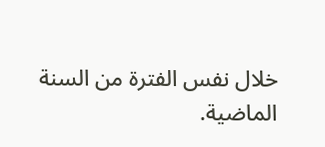خلال نفس الفترة من السنة الماضية.